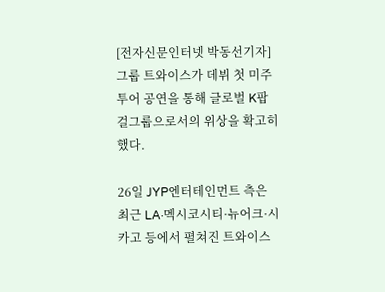[전자신문인터넷 박동선기자] 그룹 트와이스가 데뷔 첫 미주투어 공연을 통해 글로벌 K팝 걸그룹으로서의 위상을 확고히 했다.

26일 JYP엔터테인먼트 측은 최근 LA·멕시코시티·뉴어크·시카고 등에서 펼쳐진 트와이스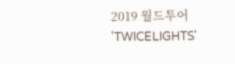2019 월드투어 'TWICELIGHTS'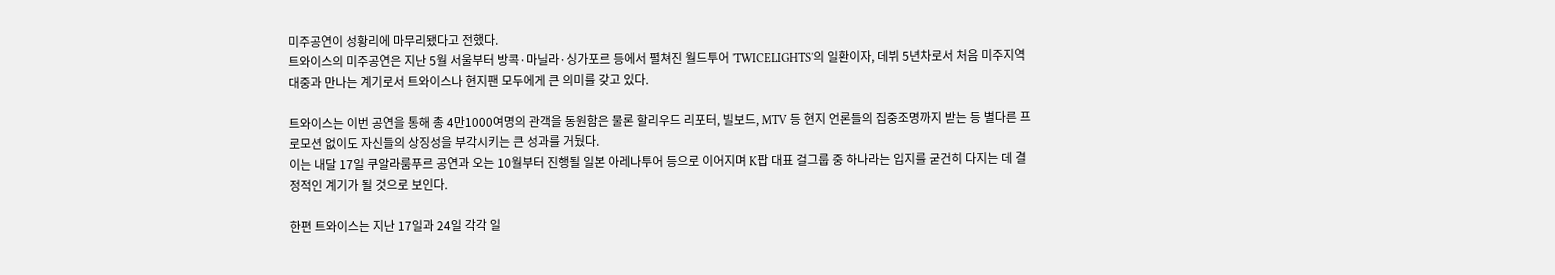미주공연이 성황리에 마무리됐다고 전했다.
트와이스의 미주공연은 지난 5월 서울부터 방콕·마닐라·싱가포르 등에서 펼쳐진 월드투어 'TWICELIGHTS'의 일환이자, 데뷔 5년차로서 처음 미주지역 대중과 만나는 계기로서 트와이스나 현지팬 모두에게 큰 의미를 갖고 있다.

트와이스는 이번 공연을 통해 총 4만1000여명의 관객을 동원함은 물론 할리우드 리포터, 빌보드, MTV 등 현지 언론들의 집중조명까지 받는 등 별다른 프로모션 없이도 자신들의 상징성을 부각시키는 큰 성과를 거뒀다.
이는 내달 17일 쿠알라룸푸르 공연과 오는 10월부터 진행될 일본 아레나투어 등으로 이어지며 K팝 대표 걸그룹 중 하나라는 입지를 굳건히 다지는 데 결정적인 계기가 될 것으로 보인다.

한편 트와이스는 지난 17일과 24일 각각 일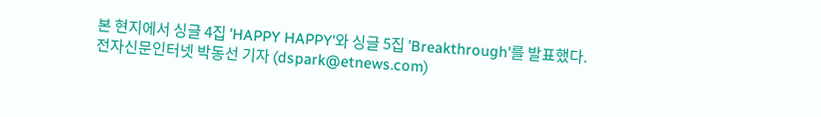본 현지에서 싱글 4집 'HAPPY HAPPY'와 싱글 5집 'Breakthrough'를 발표했다.
전자신문인터넷 박동선 기자 (dspark@etnews.com)